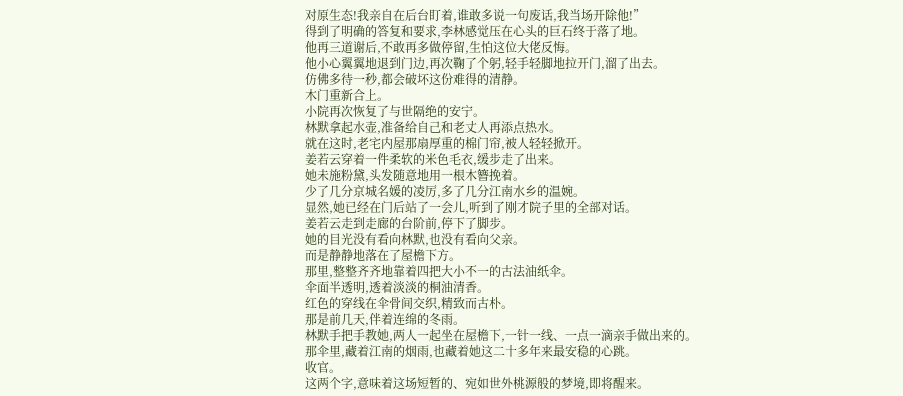对原生态!我亲自在后台盯着,谁敢多说一句废话,我当场开除他!”
得到了明确的答复和要求,李林感觉压在心头的巨石终于落了地。
他再三道谢后,不敢再多做停留,生怕这位大佬反悔。
他小心翼翼地退到门边,再次鞠了个躬,轻手轻脚地拉开门,溜了出去。
仿佛多待一秒,都会破坏这份难得的清静。
木门重新合上。
小院再次恢复了与世隔绝的安宁。
林默拿起水壶,准备给自己和老丈人再添点热水。
就在这时,老宅内屋那扇厚重的棉门帘,被人轻轻掀开。
姜若云穿着一件柔软的米色毛衣,缓步走了出来。
她未施粉黛,头发随意地用一根木簪挽着。
少了几分京城名媛的凌厉,多了几分江南水乡的温婉。
显然,她已经在门后站了一会儿,听到了刚才院子里的全部对话。
姜若云走到走廊的台阶前,停下了脚步。
她的目光没有看向林默,也没有看向父亲。
而是静静地落在了屋檐下方。
那里,整整齐齐地靠着四把大小不一的古法油纸伞。
伞面半透明,透着淡淡的桐油清香。
红色的穿线在伞骨间交织,精致而古朴。
那是前几天,伴着连绵的冬雨。
林默手把手教她,两人一起坐在屋檐下,一针一线、一点一滴亲手做出来的。
那伞里,藏着江南的烟雨,也藏着她这二十多年来最安稳的心跳。
收官。
这两个字,意味着这场短暂的、宛如世外桃源般的梦境,即将醒来。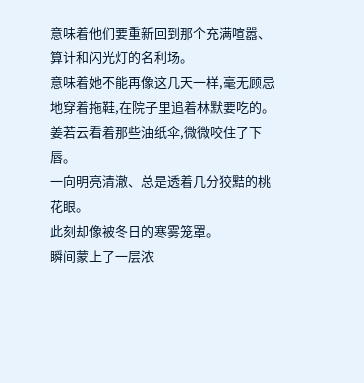意味着他们要重新回到那个充满喧嚣、算计和闪光灯的名利场。
意味着她不能再像这几天一样,毫无顾忌地穿着拖鞋,在院子里追着林默要吃的。
姜若云看着那些油纸伞,微微咬住了下唇。
一向明亮清澈、总是透着几分狡黠的桃花眼。
此刻却像被冬日的寒雾笼罩。
瞬间蒙上了一层浓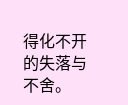得化不开的失落与不舍。